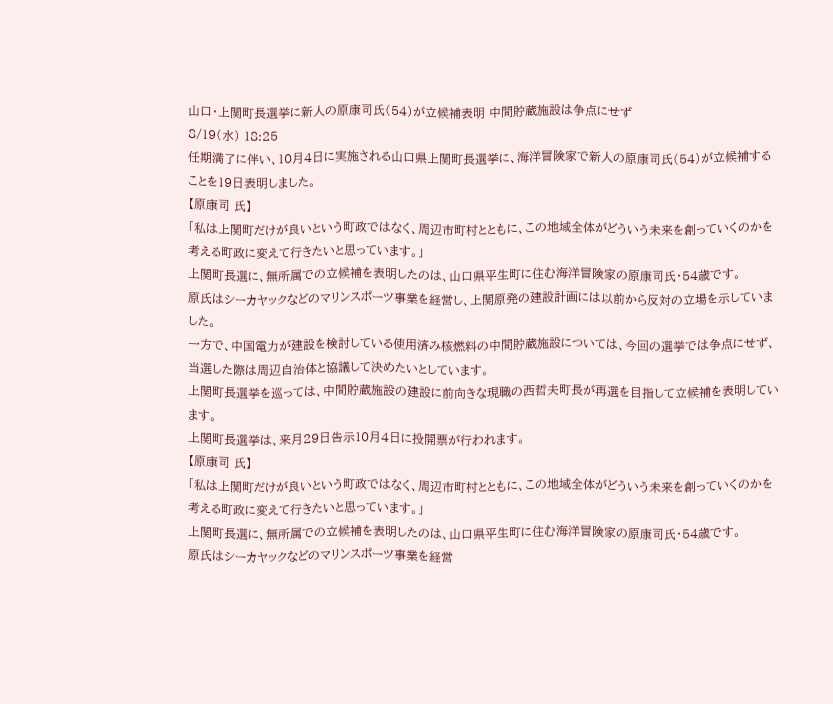山口・上関町長選挙に新人の原康司氏(54)が立候補表明 中間貯蔵施設は争点にせず
8/19(水) 18:25
任期満了に伴い、10月4日に実施される山口県上関町長選挙に、海洋冒険家で新人の原康司氏(54)が立候補することを19日表明しました。
【原康司 氏】
「私は上関町だけが良いという町政ではなく、周辺市町村とともに、この地域全体がどういう未来を創っていくのかを考える町政に変えて行きたいと思っています。」
上関町長選に、無所属での立候補を表明したのは、山口県平生町に住む海洋冒険家の原康司氏・54歳です。
原氏はシーカヤックなどのマリンスポーツ事業を経営し、上関原発の建設計画には以前から反対の立場を示していました。
一方で、中国電力が建設を検討している使用済み核燃料の中間貯蔵施設については、今回の選挙では争点にせず、当選した際は周辺自治体と協議して決めたいとしています。
上関町長選挙を巡っては、中間貯蔵施設の建設に前向きな現職の西哲夫町長が再選を目指して立候補を表明しています。
上関町長選挙は、来月29日告示10月4日に投開票が行われます。
【原康司 氏】
「私は上関町だけが良いという町政ではなく、周辺市町村とともに、この地域全体がどういう未来を創っていくのかを考える町政に変えて行きたいと思っています。」
上関町長選に、無所属での立候補を表明したのは、山口県平生町に住む海洋冒険家の原康司氏・54歳です。
原氏はシーカヤックなどのマリンスポーツ事業を経営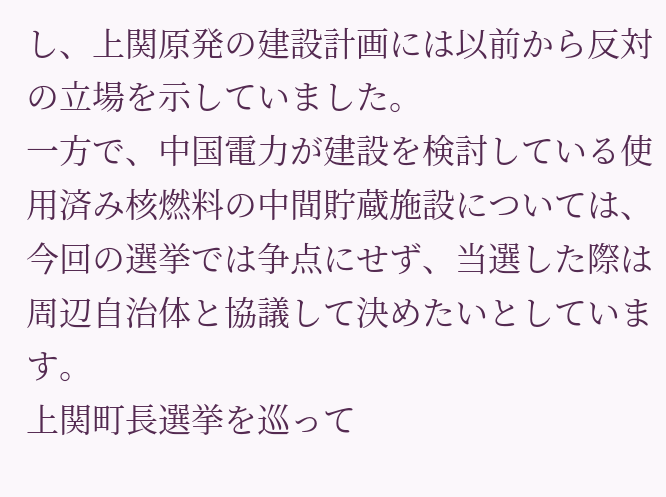し、上関原発の建設計画には以前から反対の立場を示していました。
一方で、中国電力が建設を検討している使用済み核燃料の中間貯蔵施設については、今回の選挙では争点にせず、当選した際は周辺自治体と協議して決めたいとしています。
上関町長選挙を巡って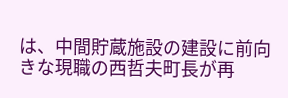は、中間貯蔵施設の建設に前向きな現職の西哲夫町長が再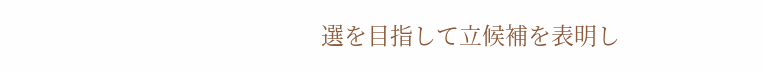選を目指して立候補を表明し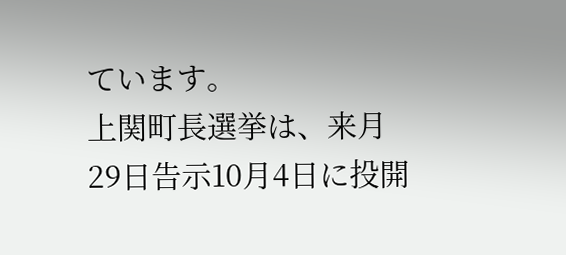ています。
上関町長選挙は、来月29日告示10月4日に投開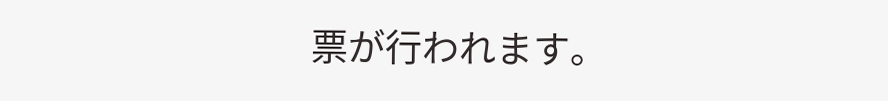票が行われます。